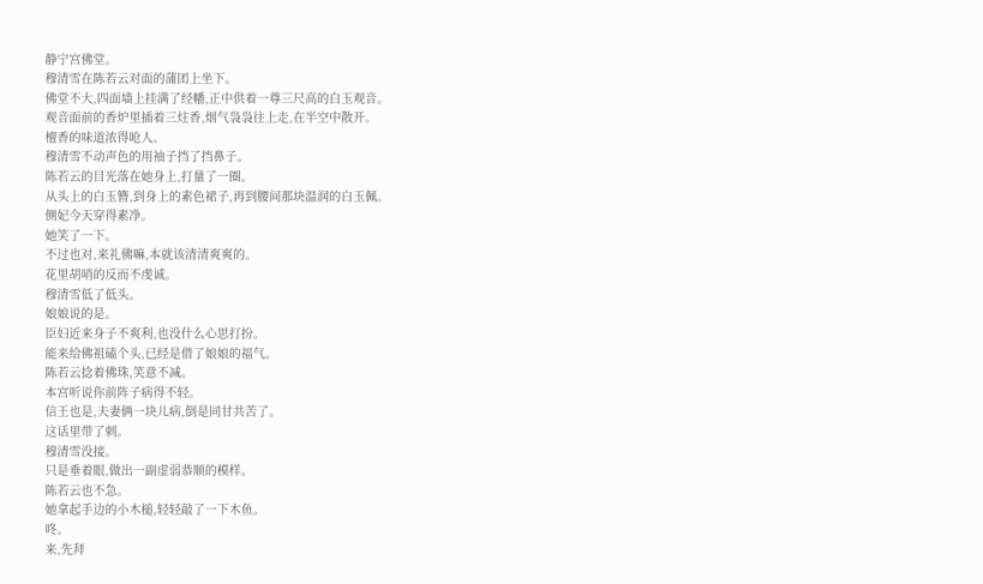静宁宫佛堂。
穆清雪在陈若云对面的蒲团上坐下。
佛堂不大,四面墙上挂满了经幡,正中供着一尊三尺高的白玉观音。
观音面前的香炉里插着三炷香,烟气袅袅往上走,在半空中散开。
檀香的味道浓得呛人。
穆清雪不动声色的用袖子挡了挡鼻子。
陈若云的目光落在她身上,打量了一圈。
从头上的白玉簪,到身上的素色裙子,再到腰间那块温润的白玉佩。
侧妃今天穿得素净。
她笑了一下。
不过也对,来礼佛嘛,本就该清清爽爽的。
花里胡哨的反而不虔诚。
穆清雪低了低头。
娘娘说的是。
臣妇近来身子不爽利,也没什么心思打扮。
能来给佛祖磕个头,已经是借了娘娘的福气。
陈若云捻着佛珠,笑意不减。
本宫听说你前阵子病得不轻。
信王也是,夫妻俩一块儿病,倒是同甘共苦了。
这话里带了刺。
穆清雪没接。
只是垂着眼,做出一副虚弱恭顺的模样。
陈若云也不急。
她拿起手边的小木槌,轻轻敲了一下木鱼。
咚。
来,先拜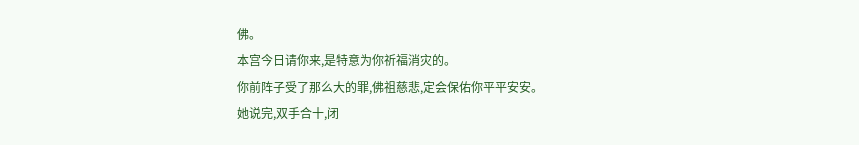佛。
本宫今日请你来,是特意为你祈福消灾的。
你前阵子受了那么大的罪,佛祖慈悲,定会保佑你平平安安。
她说完,双手合十,闭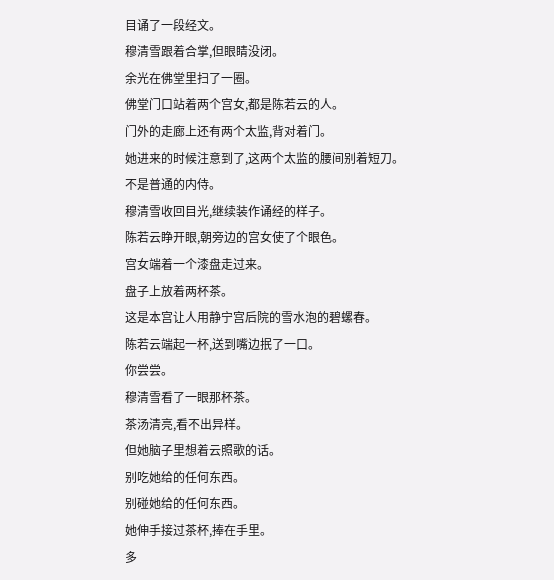目诵了一段经文。
穆清雪跟着合掌,但眼睛没闭。
余光在佛堂里扫了一圈。
佛堂门口站着两个宫女,都是陈若云的人。
门外的走廊上还有两个太监,背对着门。
她进来的时候注意到了,这两个太监的腰间别着短刀。
不是普通的内侍。
穆清雪收回目光,继续装作诵经的样子。
陈若云睁开眼,朝旁边的宫女使了个眼色。
宫女端着一个漆盘走过来。
盘子上放着两杯茶。
这是本宫让人用静宁宫后院的雪水泡的碧螺春。
陈若云端起一杯,送到嘴边抿了一口。
你尝尝。
穆清雪看了一眼那杯茶。
茶汤清亮,看不出异样。
但她脑子里想着云照歌的话。
别吃她给的任何东西。
别碰她给的任何东西。
她伸手接过茶杯,捧在手里。
多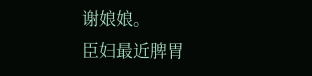谢娘娘。
臣妇最近脾胃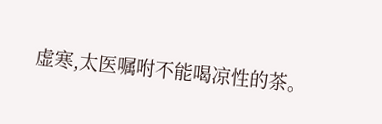虚寒,太医嘱咐不能喝凉性的茶。